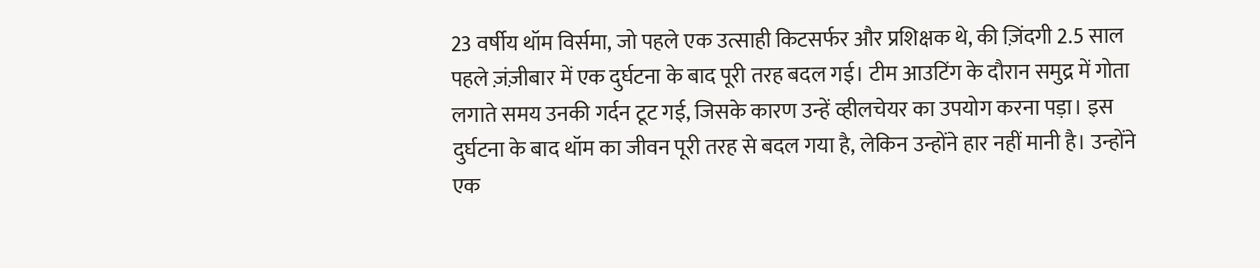23 वर्षीय थॉम विर्समा, जो पहले एक उत्साही किटसर्फर और प्रशिक्षक थे, की ज़िंदगी 2.5 साल पहले ज़ंज़ीबार में एक दुर्घटना के बाद पूरी तरह बदल गई। टीम आउटिंग के दौरान समुद्र में गोता लगाते समय उनकी गर्दन टूट गई, जिसके कारण उन्हें व्हीलचेयर का उपयोग करना पड़ा। इस दुर्घटना के बाद थॉम का जीवन पूरी तरह से बदल गया है, लेकिन उन्होंने हार नहीं मानी है। उन्होंने एक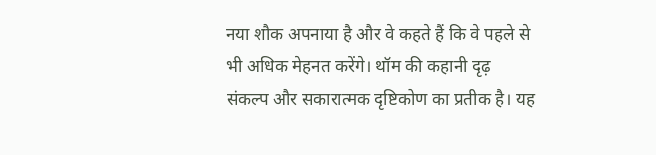नया शौक अपनाया है और वे कहते हैं कि वे पहले से भी अधिक मेहनत करेंगे। थॉम की कहानी दृढ़ संकल्प और सकारात्मक दृष्टिकोण का प्रतीक है। यह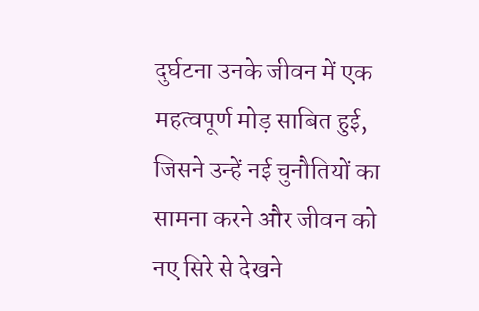दुर्घटना उनके जीवन में एक महत्वपूर्ण मोड़ साबित हुई, जिसने उन्हें नई चुनौतियों का सामना करने और जीवन को नए सिरे से देखने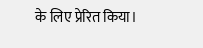के लिए प्रेरित किया।